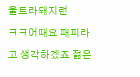울트라돼지런
ㅋㅋ어때요 패피라고 생각하겠죠 젊은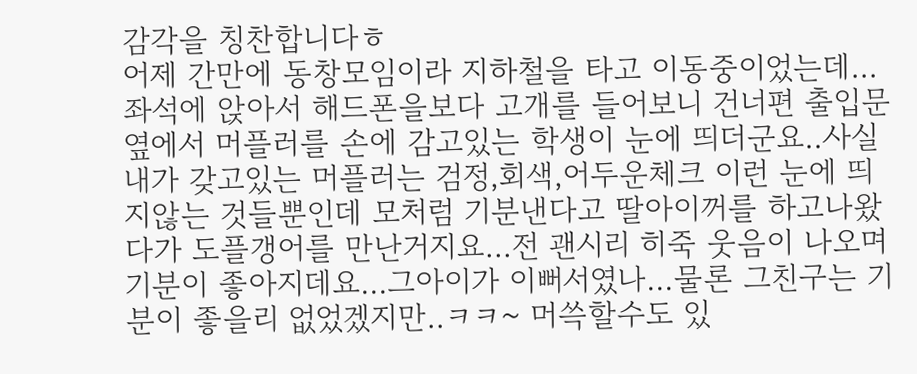감각을 칭찬합니다ㅎ
어제 간만에 동창모임이라 지하철을 타고 이동중이었는데...좌석에 앉아서 해드폰을보다 고개를 들어보니 건너편 출입문옆에서 머플러를 손에 감고있는 학생이 눈에 띄더군요..사실 내가 갖고있는 머플러는 검정,회색,어두운체크 이런 눈에 띄지않는 것들뿐인데 모처럼 기분낸다고 딸아이꺼를 하고나왔다가 도플갱어를 만난거지요...전 괜시리 히죽 웃음이 나오며 기분이 좋아지데요...그아이가 이뻐서였나...물론 그친구는 기분이 좋을리 없었겠지만..ㅋㅋ~ 머쓱할수도 있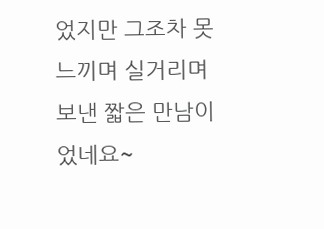었지만 그조차 못느끼며 실거리며 보낸 짧은 만남이었네요~